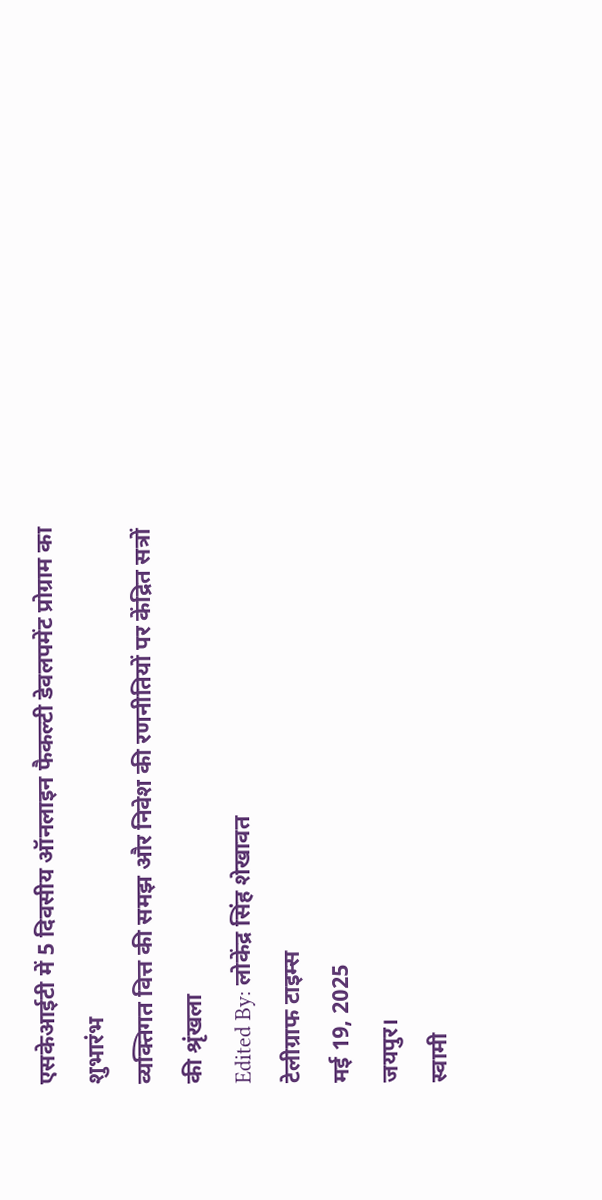एसकेआईटी में 5 दिवसीय ऑनलाइन फैकल्टी डेवलपमेंट प्रोग्राम का शुभारंभ
व्यक्तिगत वित्त की समझ और निवेश की रणनीतियों पर केंद्रित सत्रों की श्रृंखला
Edited By: लोकेंद्र सिंह शेखावत
टेलीग्राफ टाइम्स
मई 19, 2025
जयपुर।
स्वामी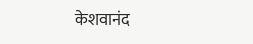केशवानंद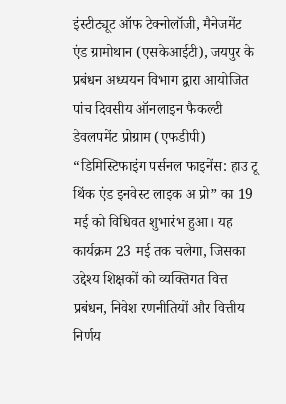इंस्टीट्यूट ऑफ टेक्नोलॉजी, मैनेजमेंट एंड ग्रामोथान (एसकेआईटी), जयपुर के प्रबंधन अध्ययन विभाग द्वारा आयोजित पांच दिवसीय ऑनलाइन फैकल्टी डेवलपमेंट प्रोग्राम (एफडीपी) “डिमिस्टिफाइंग पर्सनल फाइनेंस: हाउ टू थिंक एंड इनवेस्ट लाइक अ प्रो” का 19 मई को विधिवत शुभारंभ हुआ। यह कार्यक्रम 23 मई तक चलेगा, जिसका उद्देश्य शिक्षकों को व्यक्तिगत वित्त प्रबंधन, निवेश रणनीतियों और वित्तीय निर्णय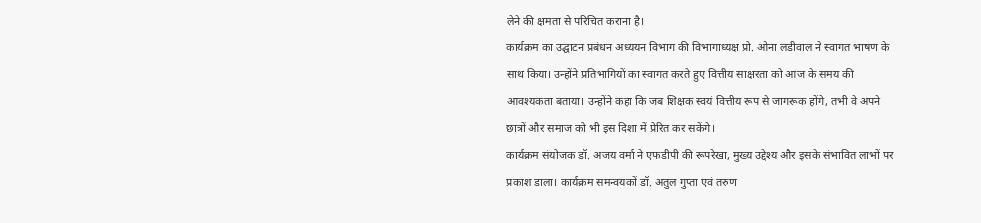लेने की क्षमता से परिचित कराना है।
कार्यक्रम का उद्घाटन प्रबंधन अध्ययन विभाग की विभागाध्यक्ष प्रो. ओना लडीवाल ने स्वागत भाषण के साथ किया। उन्होंने प्रतिभागियों का स्वागत करते हुए वित्तीय साक्षरता को आज के समय की आवश्यकता बताया। उन्होंने कहा कि जब शिक्षक स्वयं वित्तीय रूप से जागरूक होंगे, तभी वे अपने छात्रों और समाज को भी इस दिशा में प्रेरित कर सकेंगे।
कार्यक्रम संयोजक डॉ. अजय वर्मा ने एफडीपी की रूपरेखा, मुख्य उद्देश्य और इसके संभावित लाभों पर प्रकाश डाला। कार्यक्रम समन्वयकों डॉ. अतुल गुप्ता एवं तरुण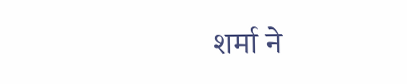शर्मा ने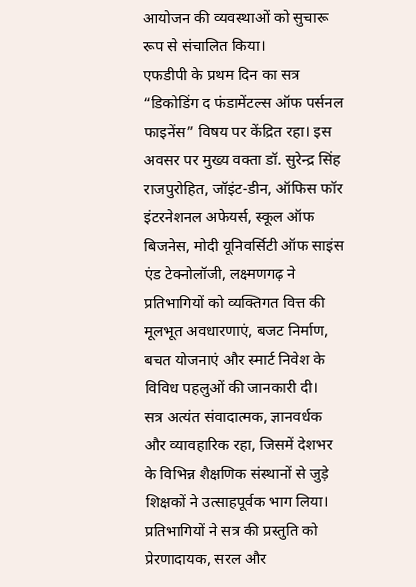आयोजन की व्यवस्थाओं को सुचारू रूप से संचालित किया।
एफडीपी के प्रथम दिन का सत्र “डिकोडिंग द फंडामेंटल्स ऑफ पर्सनल फाइनेंस” विषय पर केंद्रित रहा। इस अवसर पर मुख्य वक्ता डॉ. सुरेन्द्र सिंह राजपुरोहित, जॉइंट-डीन, ऑफिस फॉर इंटरनेशनल अफेयर्स, स्कूल ऑफ बिजनेस, मोदी यूनिवर्सिटी ऑफ साइंस एंड टेक्नोलॉजी, लक्ष्मणगढ़ ने प्रतिभागियों को व्यक्तिगत वित्त की मूलभूत अवधारणाएं, बजट निर्माण, बचत योजनाएं और स्मार्ट निवेश के विविध पहलुओं की जानकारी दी।
सत्र अत्यंत संवादात्मक, ज्ञानवर्धक और व्यावहारिक रहा, जिसमें देशभर के विभिन्न शैक्षणिक संस्थानों से जुड़े शिक्षकों ने उत्साहपूर्वक भाग लिया। प्रतिभागियों ने सत्र की प्रस्तुति को प्रेरणादायक, सरल और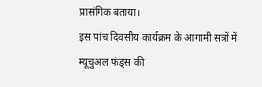प्रासंगिक बताया।
इस पांच दिवसीय कार्यक्रम के आगामी सत्रों में म्यूचुअल फंड्स की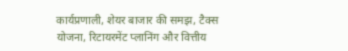कार्यप्रणाली, शेयर बाजार की समझ, टैक्स योजना, रिटायरमेंट प्लानिंग और वित्तीय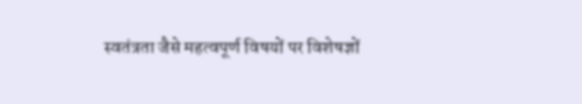स्वतंत्रता जैसे महत्वपूर्ण विषयों पर विशेषज्ञों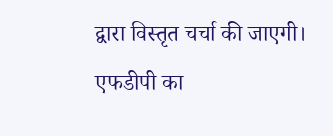द्वारा विस्तृत चर्चा की जाएगी। एफडीपी का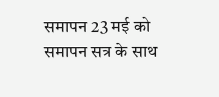समापन 23 मई को समापन सत्र के साथ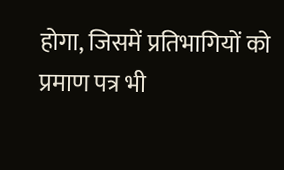होगा, जिसमें प्रतिभागियों को प्रमाण पत्र भी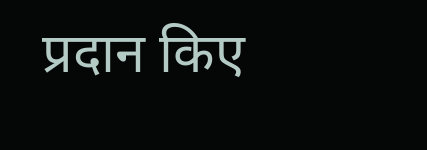प्रदान किए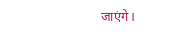जाएंगे।